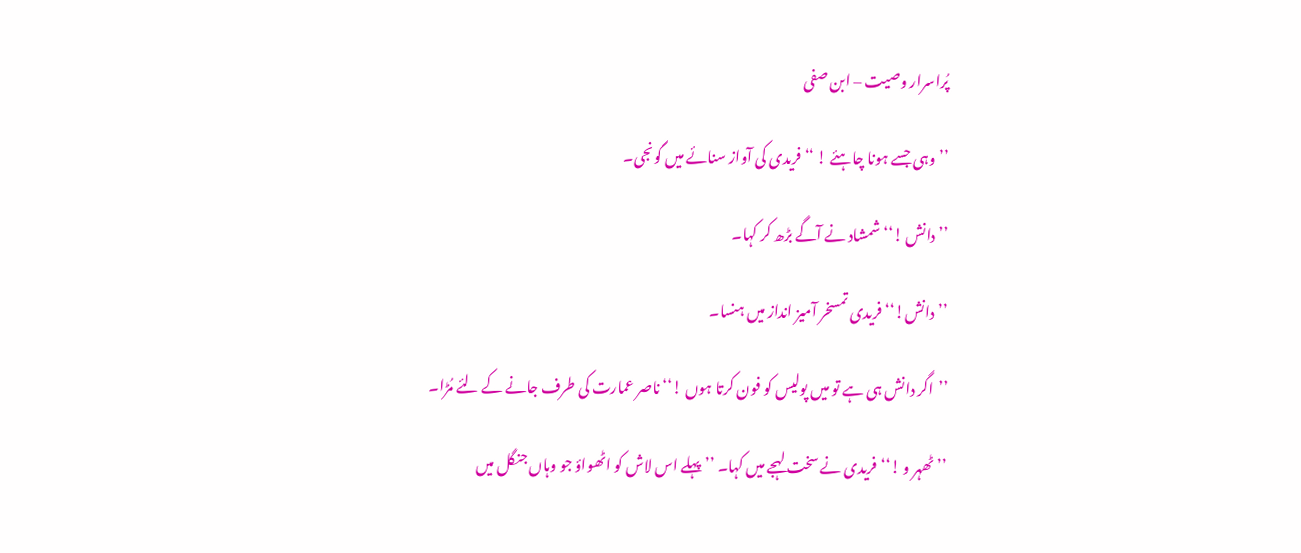پُراسرار وصیت – ابن صفی

’’وہی جسے ہونا چاہئے ! ‘‘ فریدی کی آواز سنائے میں گونجی۔

’’ دانش !‘‘ شمشاد نے آگے بڑھ کر کہا۔

’’دانش!‘‘ فریدی تمسخر آمیز انداز میں ہنسا۔

’’اگر دانش ہی ہے تو میں پولیس کو فون کرتا ہوں !‘‘ ناصر عمارت کی طرف جانے کے لئے مُڑا۔

’’ٹھہر و !‘‘فریدی نے سخت لہجے میں کہا۔ ’’ پہلے اس لاش کو اٹھواؤ جو وہاں جنگل میں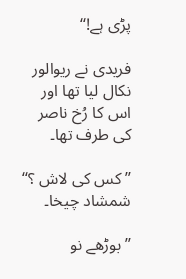پڑی ہے!‘‘

فریدی نے ریوالور نکال لیا تھا اور اس کا رُخ ناصر کی طرف تھا۔

’’ کس کی لاش ؟‘‘ شمشاد چیخا۔

’’ بوڑھے نو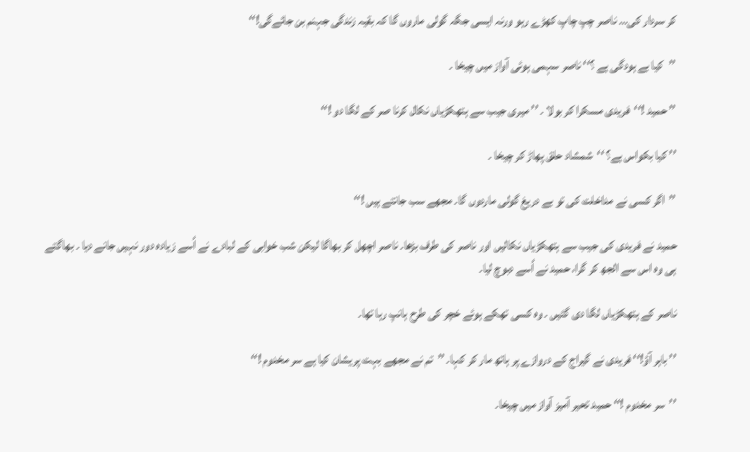کر سردار کی… ناصر چپ چاپ کھڑے رہو ورنہ ایسی جگہ گولی ماروں گا کہ بقیہ زندگی جہنم بن جائےگی!‘‘

’’کیا بے ہودگی ہے ؟‘‘ ناصر سہمی ہوئی آواز میں چیخا ۔

’’ حمید !‘‘فریدی مسکرا کر بولا ۔ ’’ میری جیب سے ہتھکڑیاں نکال کرنا صر کے لگا دو !‘‘

’’ کیا بکواس ہے؟ ‘‘شمشاد حلق پھاڑ کر چیخا ۔

’’اگر کسی نے مداخلت کی تو بے دریغ گولی ماردوں گا۔ مجھے سب جانتے ہیں !‘‘

حمید نے فریدی کی جیب سے ہتھکڑیاں نکالیں اور ناصر کی طرف بڑھا۔ ناصر اچھل کر بھاگا لیکن شب خوابی کے لبادے نے اُسے زیادہ دور نہیں جانے دیا ۔ بھاگتے ہی وہ اس سے الجھ کر گرا، حمید نے اُسے دبوچ لیا۔

ناصر کے ہتھکڑیاں لگا دی گئیں ۔ وہ کسی تھکے ہوئے خچر کی طرح ہانپ رہا تھا۔

’’ باہر آؤ!‘‘ فریدی نے گیراج کے دروازے پر ہاتھ مار کر کہا۔ ’’تم نے مجھے بہت پریشان کیا ہے سر مخدوم !‘‘

’’سر مخدوم !‘‘ حمید تحیر آمیز آواز میں چیخا۔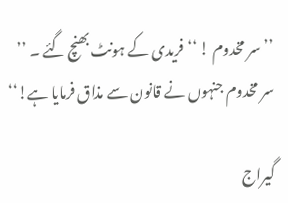’’سر مخدوم ! ‘‘ فریدی کے ہونٹ بھنچ گئے ۔ ’’ سر مخدوم جنہوں نے قانون سے مذاق فرمایا ہے!‘‘

گیراج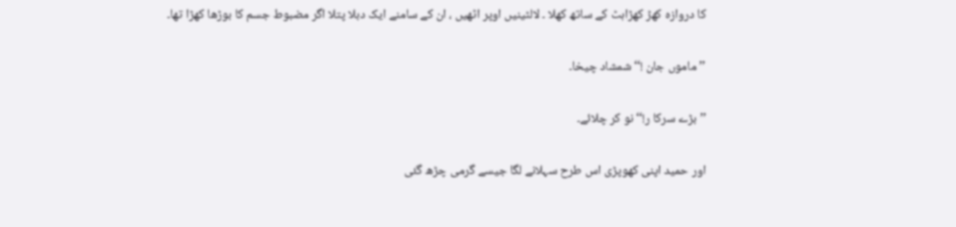کا دروازہ کھڑ کھڑاہٹ کے ساتھ کھلا ۔ لالٹینیں اوپر اٹھیں ، ان کے سامنے ایک دبلا پتلا اگر مضبوط جسم کا بوڑھا کھڑا تھا۔

’’ ماموں جان !‘‘ شمشاد چیخا۔

’’ بڑے سرکا ر!‘‘ نو کر چلائے۔

اور حمید اپنی کھوپڑی اس طرح سہلانے لگا جیسے گرمی چڑھ گئی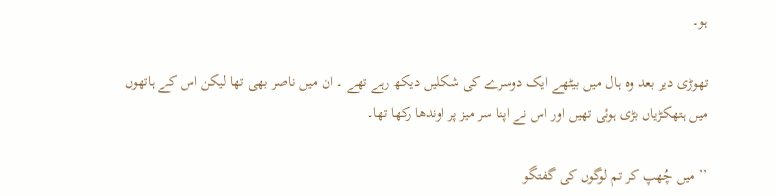ہو۔

تھوڑی دیر بعد وہ ہال میں بیٹھے ایک دوسرے کی شکلیں دیکھ رہے تھے ۔ ان میں ناصر بھی تھا لیکن اس کے ہاتھوں میں ہتھکڑیاں بڑی ہوئی تھیں اور اس نے اپنا سر میز پر اوندھا رکھا تھا۔

’’ میں چُھپ کر تم لوگوں کی گفتگو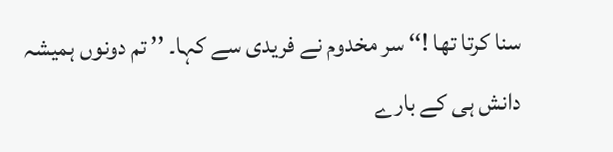سنا کرتا تھا !‘‘ سر مخدوم نے فریدی سے کہا۔ ’’ تم دونوں ہمیشہ دانش ہی کے بارے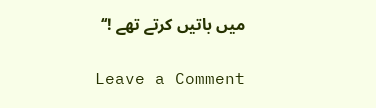میں باتیں کرتے تھے !‘‘

Leave a Comment